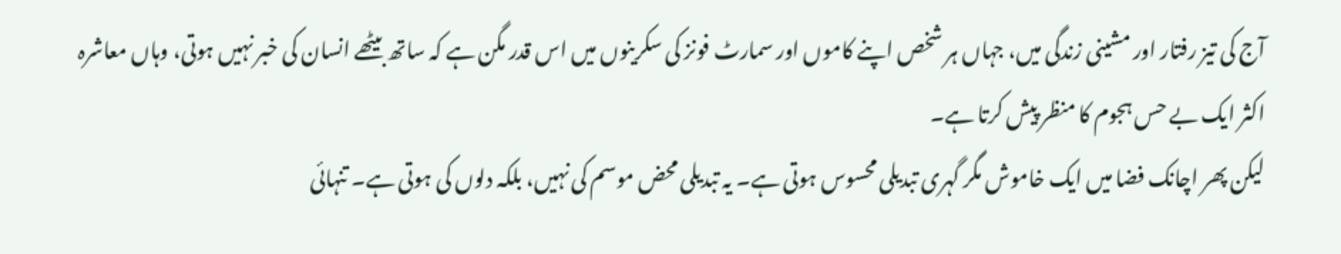آج کی تیز رفتار اور مشینی زندگی میں، جہاں ہر شخص اپنے کاموں اور سمارٹ فونز کی سکرینوں میں اس قدر مگن ہے کہ ساتھ بیٹھے انسان کی خبر نہیں ہوتی، وہاں معاشرہ اکثر ایک بے حس ہجوم کا منظر پیش کرتا ہے۔
لیکن پھر اچانک فضا میں ایک خاموش مگر گہری تبدیلی محسوس ہوتی ہے۔ یہ تبدیلی محض موسم کی نہیں، بلکہ دلوں کی ہوتی ہے۔ تنہائی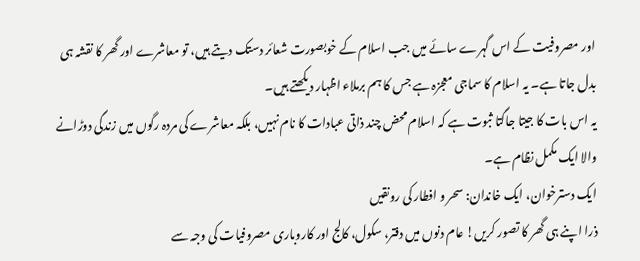اور مصروفیت کے اس گہرے سائے میں جب اسلام کے خوبصورت شعائر دستک دیتے ہیں، تو معاشرے اور گھر کا نقشہ ہی بدل جاتا ہے۔ یہ اسلام کا سماجی معجزہ ہے جس کا ہم برملاء اظہار دیکھتے ہیں۔
یہ اس بات کا جیتا جاگتا ثبوت ہے کہ اسلام محض چند ذاتی عبادات کا نام نہیں، بلکہ معاشرے کی مردہ رگوں میں زندگی دوڑانے والا ایک مکمل نظام ہے۔
ایک دسترخوان، ایک خاندان: سحر و افطار کی رونقیں
ذرا اپنے ہی گھر کا تصور کریں! عام دنوں میں دفتر، سکول، کالج اور کاروباری مصروفیات کی وجہ سے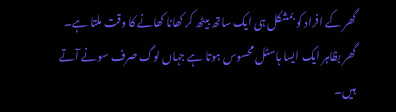گھر کے افراد کو بمشکل ہی ایک ساتھ بیٹھ کر کھانا کھانے کا وقت ملتا ہے۔ گھر بظاہر ایک ایسا ہاسٹل محسوس ہوتا ہے جہاں لوگ صرف سونے آتے ہیں۔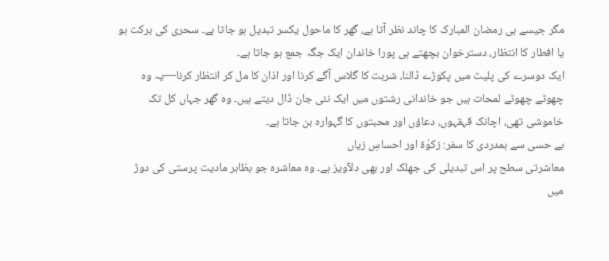مگر جیسے ہی رمضان المبارک کا چاند نظر آتا ہے، گھر کا ماحول یکسر تبدیل ہو جاتا ہے۔ سحری کی برکت ہو یا افطار کا انتظار، دسترخوان بچھتے ہی پورا خاندان ایک جگہ جمع ہو جاتا ہے۔
ایک دوسرے کی پلیٹ میں پکوڑے ڈالنا، شربت کا گلاس آگے کرنا اور اذان کا مل کر انتظار کرنا—یہ وہ چھوٹے چھوٹے لمحات ہیں جو خاندانی رشتوں میں ایک نئی جان ڈال دیتے ہیں۔ وہ گھر جہاں کل تک خاموشی تھی، اچانک قہقہوں، دعاؤں اور محبتوں کا گہوارہ بن جاتا ہے۔
بے حسی سے ہمدردی کا سفر: زکوٰۃ اور احساسِ زیاں
معاشرتی سطح پر اس تبدیلی کی جھلک اور بھی دلآویز ہے۔ وہ معاشرہ جو بظاہر مادیت پرستی کی دوڑ میں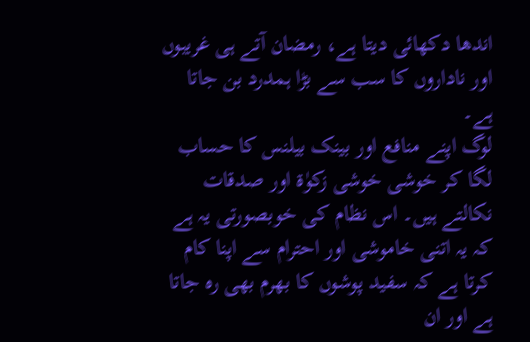اندھا دکھائی دیتا ہے، رمضان آتے ہی غریبوں اور ناداروں کا سب سے بڑا ہمدرد بن جاتا ہے۔
لوگ اپنے منافع اور بینک بیلنس کا حساب لگا کر خوشی خوشی زکوٰۃ اور صدقات نکالتے ہیں۔ اس نظام کی خوبصورتی یہ ہے کہ یہ اتنی خاموشی اور احترام سے اپنا کام کرتا ہے کہ سفید پوشوں کا بھرم بھی رہ جاتا ہے اور ان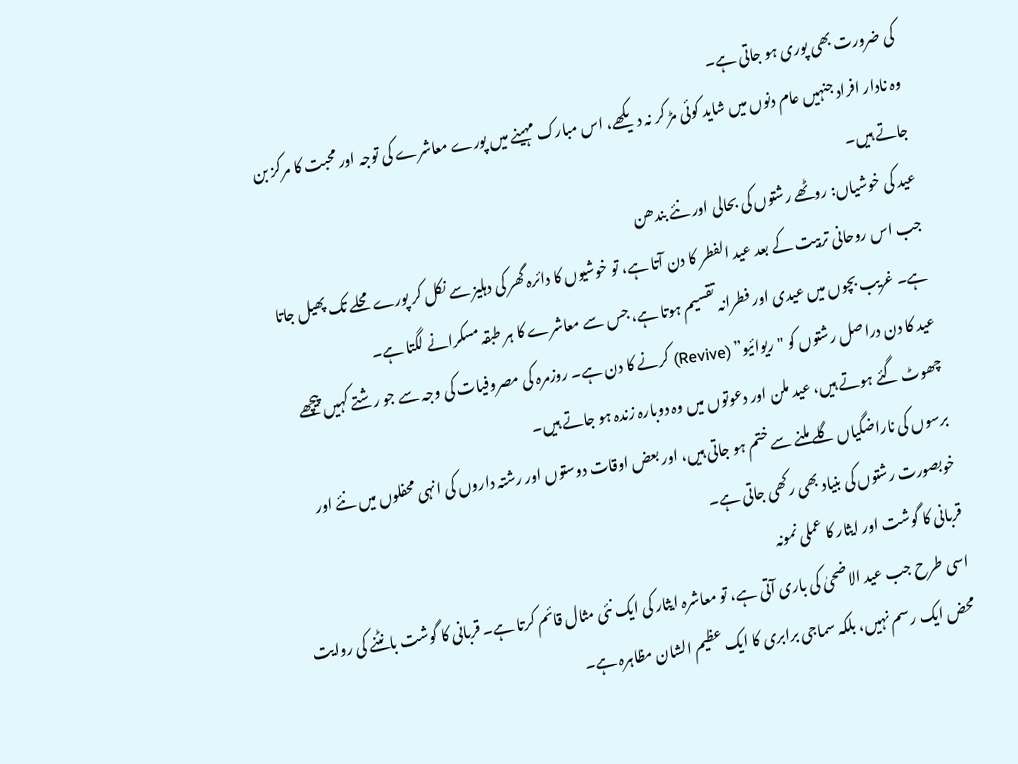کی ضرورت بھی پوری ہو جاتی ہے۔
وہ نادار افراد جنہیں عام دنوں میں شاید کوئی مڑ کر نہ دیکھے، اس مبارک مہینے میں پورے معاشرے کی توجہ اور محبت کا مرکز بن جاتے ہیں۔
عید کی خوشیاں: روٹھے رشتوں کی بحالی اور نئے بندھن
جب اس روحانی تربیت کے بعد عید الفطر کا دن آتا ہے، تو خوشیوں کا دائرہ گھر کی دہلیز سے نکل کر پورے محلے تک پھیل جاتا ہے۔ غریب بچوں میں عیدی اور فطرانہ تقسیم ہوتا ہے، جس سے معاشرے کا ہر طبقہ مسکرانے لگتا ہے۔
عید کا دن دراصل رشتوں کو "ریوائیو” (Revive) کرنے کا دن ہے۔ روزمرہ کی مصروفیات کی وجہ سے جو رشتے کہیں پیچھے چھوٹ گئے ہوتے ہیں، عید ملن اور دعوتوں میں وہ دوبارہ زندہ ہو جاتے ہیں۔
برسوں کی ناراضگیاں گلے ملنے سے ختم ہو جاتی ہیں، اور بعض اوقات دوستوں اور رشتہ داروں کی انہی محفلوں میں نئے اور خوبصورت رشتوں کی بنیاد بھی رکھی جاتی ہے۔
قربانی کا گوشت اور ایثار کا عملی نمونہ
اسی طرح جب عید الاضحیٰ کی باری آتی ہے، تو معاشرہ ایثار کی ایک نئی مثال قائم کرتا ہے۔ قربانی کا گوشت بانٹنے کی روایت محض ایک رسم نہیں، بلکہ سماجی برابری کا ایک عظیم الشان مظاہرہ ہے۔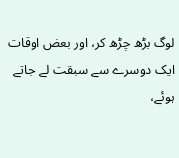لوگ بڑھ چڑھ کر، اور بعض اوقات ایک دوسرے سے سبقت لے جاتے ہوئے،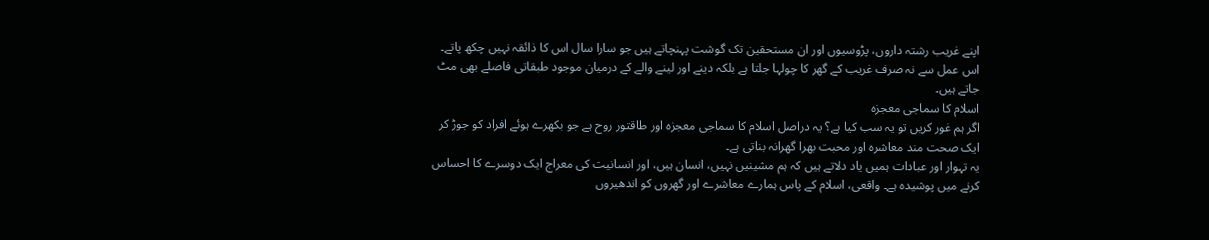اپنے غریب رشتہ داروں، پڑوسیوں اور ان مستحقین تک گوشت پہنچاتے ہیں جو سارا سال اس کا ذائقہ نہیں چکھ پاتے۔
اس عمل سے نہ صرف غریب کے گھر کا چولہا جلتا ہے بلکہ دینے اور لینے والے کے درمیان موجود طبقاتی فاصلے بھی مٹ جاتے ہیں۔
اسلام کا سماجی معجزہ
اگر ہم غور کریں تو یہ سب کیا ہے؟ یہ دراصل اسلام کا سماجی معجزہ اور طاقتور روح ہے جو بکھرے ہوئے افراد کو جوڑ کر ایک صحت مند معاشرہ اور محبت بھرا گھرانہ بناتی ہے۔
یہ تہوار اور عبادات ہمیں یاد دلاتے ہیں کہ ہم مشینیں نہیں، انسان ہیں، اور انسانیت کی معراج ایک دوسرے کا احساس کرنے میں پوشیدہ ہے۔ واقعی، اسلام کے پاس ہمارے معاشرے اور گھروں کو اندھیروں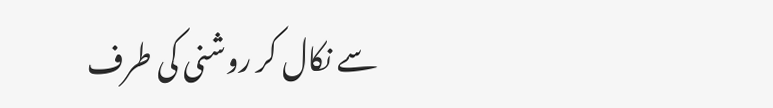سے نکال کر روشنی کی طرف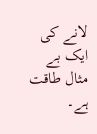لانے کی ایک بے مثال طاقت ہے۔